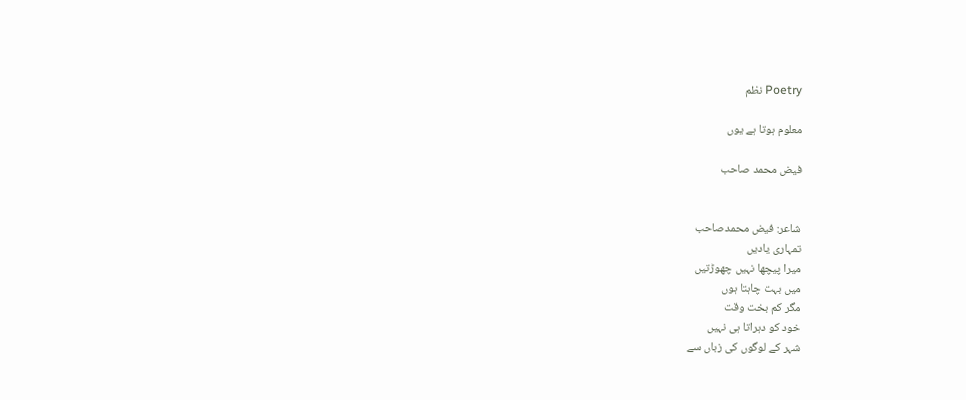Poetry نظم

معلوم ہوتا ہے یوں

فیض محمد صاحب


شاعر: فیض محمدصاحب
تمہاری یادیں
میرا پیچھا نہیں چھوڑتیں
میں بہت چاہتا ہوں
مگر کم بخت وقت
خود کو دہراتا ہی نہیں
شہر کے لوگوں کی زباں سے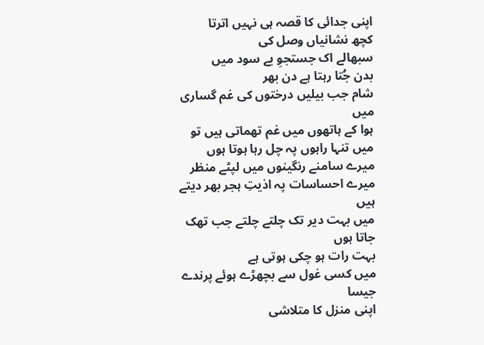اپنی جدائی کا قصہ ہی نہیں اترتا
کچھ نشانیاں وصل کی
سبھالے اک جستجوِ بے سود میں
بدن جُتا رہتا ہے دن بھر
شام جب بیلیں درختوں کی غم گساری میں
ہوا کے ہاتھوں میں غم تھماتی ہیں تو
میں تنہا راہوں پہ چل رہا ہوتا ہوں
میرے سامنے رنگینوں میں لپٹے منظر
میرے احساسات پہ اذیتِ ہجر بھر دیتے ہیں
میں بہت دیر تک چلتے چلتے جب تھک جاتا ہوں
بہت رات ہو چکی ہوتی ہے
میں کسی غول سے بچھڑے ہوئے پرندے جیسا
اپنی منزل کا متلاشی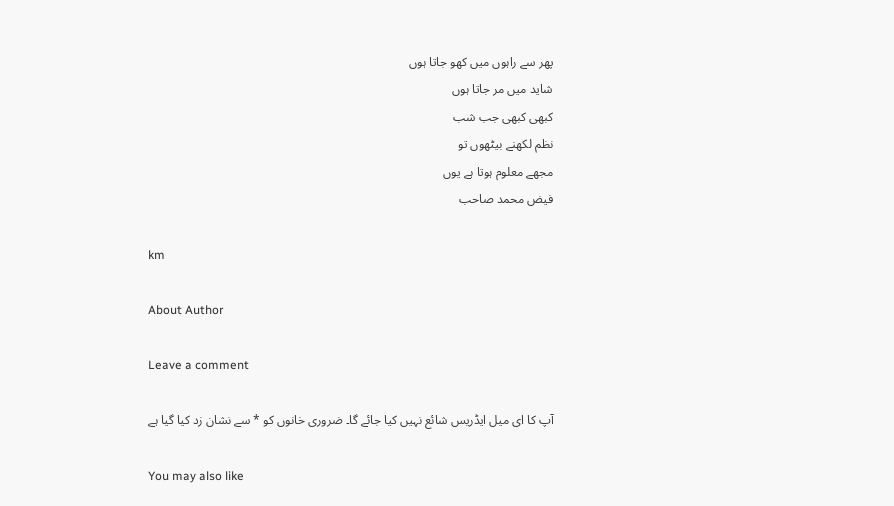پھر سے راہوں میں کھو جاتا ہوں
شاید میں مر جاتا ہوں
کبھی کبھی جب شب
نظم لکھنے بیٹھوں تو
مجھے معلوم ہوتا ہے یوں
فیض محمد صاحب

km

About Author

Leave a comment

آپ کا ای میل ایڈریس شائع نہیں کیا جائے گا۔ ضروری خانوں کو * سے نشان زد کیا گیا ہے

You may also like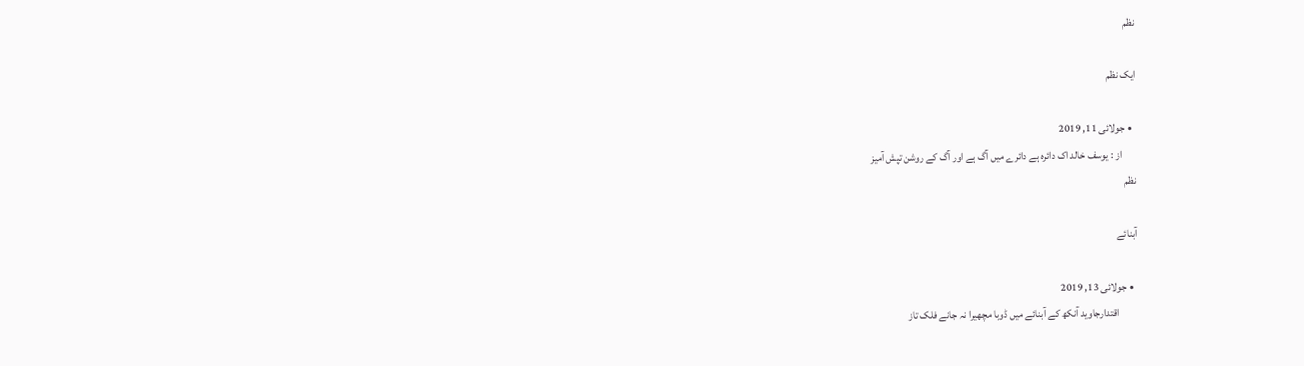نظم

ایک نظم

  • جولائی 11, 2019
       از : یوسف خالد اک دائرہ ہے دائرے میں آگ ہے اور آگ کے روشن تپش آمیز
نظم

آبنائے

  • جولائی 13, 2019
         اقتدارجاوید آنکھ کے آبنائے میں ڈوبا مچھیرا نہ جانے فلک تاز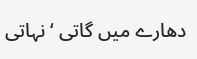دھارے میں گاتی ‘ نہاتی